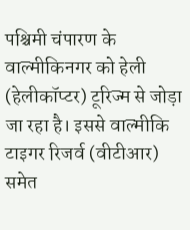पश्चिमी चंपारण के वाल्मीकिनगर को हेली (हेलीकॉप्टर) टूरिज्म से जोड़ा जा रहा है। इससे वाल्मीकि टाइगर रिजर्व (वीटीआर) समेत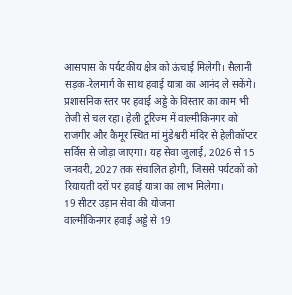आसपास के पर्यटकीय क्षेत्र को ऊंचाई मिलेगी। सैलानी सड़क-रेलमार्ग के साथ हवाई यात्रा का आनंद ले सकेंगे।
प्रशासनिक स्तर पर हवाई अड्डे के विस्तार का काम भी तेजी से चल रहा। हेली टूरिज्म में वाल्मीकिनगर को राजगीर और कैमूर स्थित मां मुंडेश्वरी मंदिर से हेलीकॉप्टर सर्विस से जोड़ा जाएगा। यह सेवा जुलाई, 2026 से 15 जनवरी, 2027 तक संचालित होगी, जिससे पर्यटकों को रियायती दरों पर हवाई यात्रा का लाभ मिलेगा।
19 सीटर उड़ान सेवा की योजना
वाल्मीकिनगर हवाई अड्डे से 19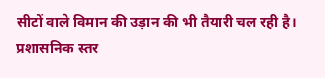सीटों वाले विमान की उड़ान की भी तैयारी चल रही है। प्रशासनिक स्तर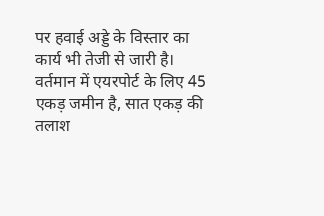पर हवाई अड्डे के विस्तार का कार्य भी तेजी से जारी है। वर्तमान में एयरपोर्ट के लिए 45 एकड़ जमीन है, सात एकड़ की तलाश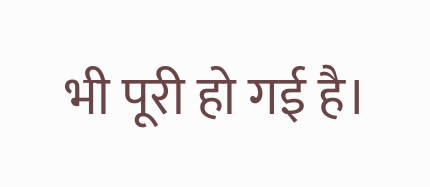भी पूरी हो गई है।